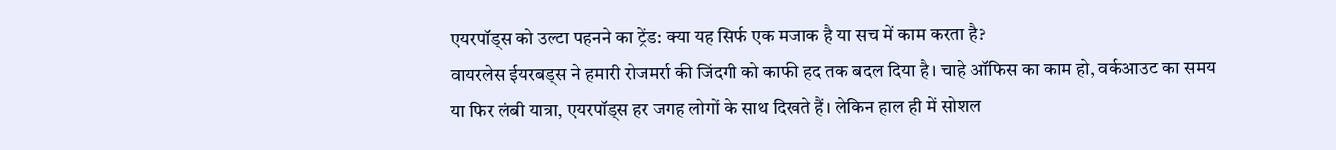एयरपॉड्स को उल्टा पहनने का ट्रेंड: क्या यह सिर्फ एक मजाक है या सच में काम करता है?
वायरलेस ईयरबड्स ने हमारी रोजमर्रा की जिंदगी को काफी हद तक बदल दिया है। चाहे ऑफिस का काम हो, वर्कआउट का समय या फिर लंबी यात्रा, एयरपॉड्स हर जगह लोगों के साथ दिखते हैं। लेकिन हाल ही में सोशल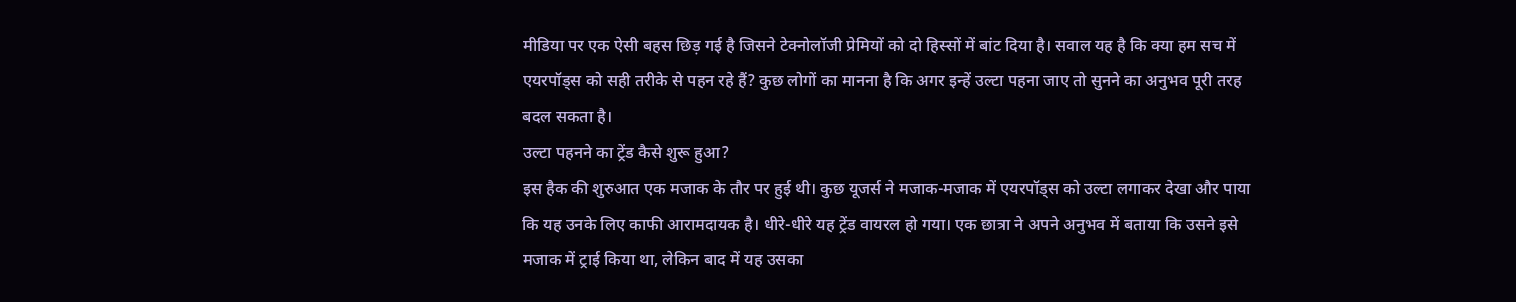मीडिया पर एक ऐसी बहस छिड़ गई है जिसने टेक्नोलॉजी प्रेमियों को दो हिस्सों में बांट दिया है। सवाल यह है कि क्या हम सच में एयरपॉड्स को सही तरीके से पहन रहे हैं? कुछ लोगों का मानना है कि अगर इन्हें उल्टा पहना जाए तो सुनने का अनुभव पूरी तरह बदल सकता है।
उल्टा पहनने का ट्रेंड कैसे शुरू हुआ?
इस हैक की शुरुआत एक मजाक के तौर पर हुई थी। कुछ यूजर्स ने मजाक-मजाक में एयरपॉड्स को उल्टा लगाकर देखा और पाया कि यह उनके लिए काफी आरामदायक है। धीरे-धीरे यह ट्रेंड वायरल हो गया। एक छात्रा ने अपने अनुभव में बताया कि उसने इसे मजाक में ट्राई किया था, लेकिन बाद में यह उसका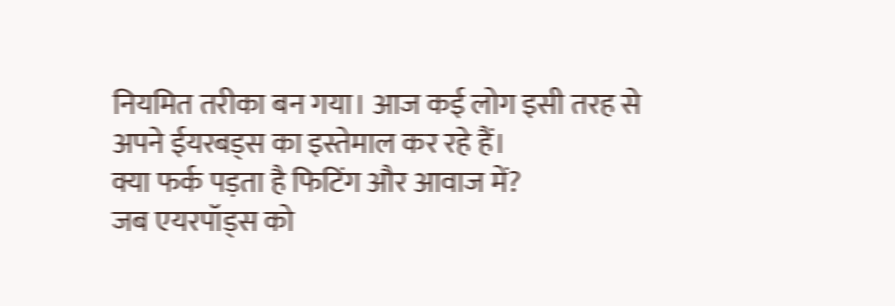नियमित तरीका बन गया। आज कई लोग इसी तरह से अपने ईयरबड्स का इस्तेमाल कर रहे हैं।
क्या फर्क पड़ता है फिटिंग और आवाज में?
जब एयरपॉड्स को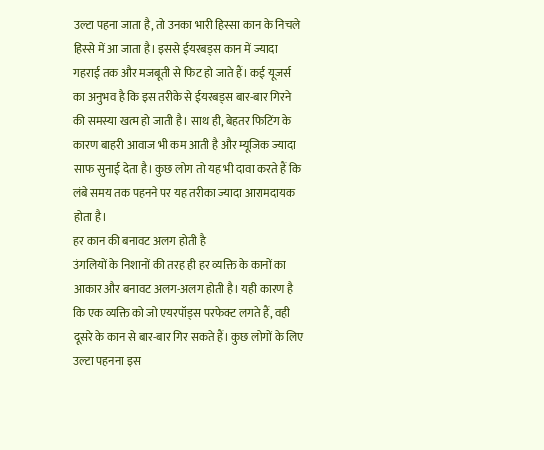उल्टा पहना जाता है, तो उनका भारी हिस्सा कान के निचले हिस्से में आ जाता है। इससे ईयरबड्स कान में ज्यादा गहराई तक और मजबूती से फिट हो जाते हैं। कई यूजर्स का अनुभव है कि इस तरीके से ईयरबड्स बार-बार गिरने की समस्या खत्म हो जाती है। साथ ही, बेहतर फिटिंग के कारण बाहरी आवाज भी कम आती है और म्यूजिक ज्यादा साफ सुनाई देता है। कुछ लोग तो यह भी दावा करते हैं कि लंबे समय तक पहनने पर यह तरीका ज्यादा आरामदायक होता है।
हर कान की बनावट अलग होती है
उंगलियों के निशानों की तरह ही हर व्यक्ति के कानों का आकार और बनावट अलग-अलग होती है। यही कारण है कि एक व्यक्ति को जो एयरपॉड्स परफेक्ट लगते हैं, वही दूसरे के कान से बार-बार गिर सकते हैं। कुछ लोगों के लिए उल्टा पहनना इस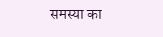समस्या का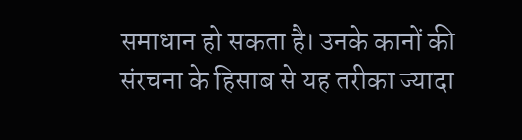समाधान हो सकता है। उनके कानों की संरचना के हिसाब से यह तरीका ज्यादा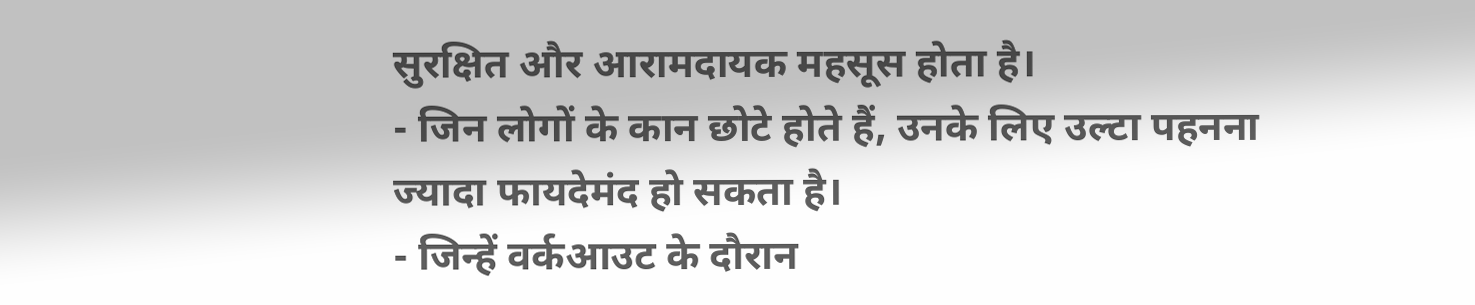सुरक्षित और आरामदायक महसूस होता है।
- जिन लोगों के कान छोटे होते हैं, उनके लिए उल्टा पहनना ज्यादा फायदेमंद हो सकता है।
- जिन्हें वर्कआउट के दौरान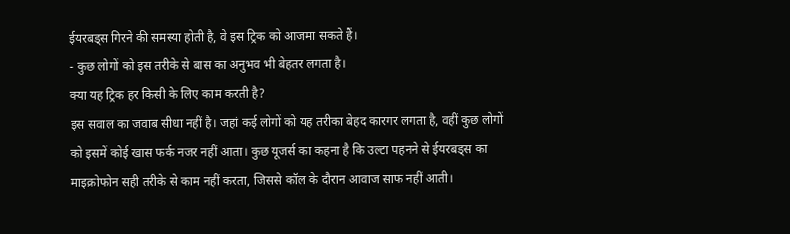ईयरबड्स गिरने की समस्या होती है, वे इस ट्रिक को आजमा सकते हैं।
- कुछ लोगों को इस तरीके से बास का अनुभव भी बेहतर लगता है।
क्या यह ट्रिक हर किसी के लिए काम करती है?
इस सवाल का जवाब सीधा नहीं है। जहां कई लोगों को यह तरीका बेहद कारगर लगता है, वहीं कुछ लोगों को इसमें कोई खास फर्क नजर नहीं आता। कुछ यूजर्स का कहना है कि उल्टा पहनने से ईयरबड्स का माइक्रोफोन सही तरीके से काम नहीं करता, जिससे कॉल के दौरान आवाज साफ नहीं आती।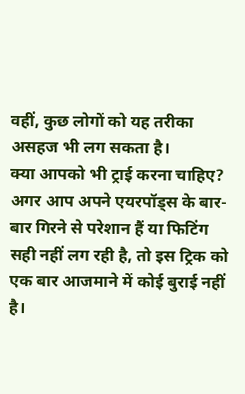वहीं, कुछ लोगों को यह तरीका असहज भी लग सकता है।
क्या आपको भी ट्राई करना चाहिए?
अगर आप अपने एयरपॉड्स के बार-बार गिरने से परेशान हैं या फिटिंग सही नहीं लग रही है, तो इस ट्रिक को एक बार आजमाने में कोई बुराई नहीं है।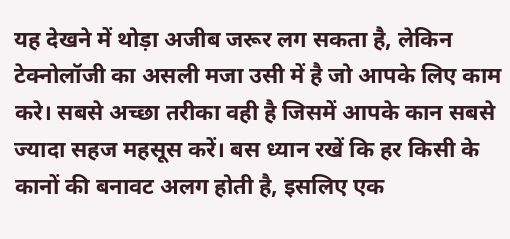यह देखने में थोड़ा अजीब जरूर लग सकता है, लेकिन टेक्नोलॉजी का असली मजा उसी में है जो आपके लिए काम करे। सबसे अच्छा तरीका वही है जिसमें आपके कान सबसे ज्यादा सहज महसूस करें। बस ध्यान रखें कि हर किसी के कानों की बनावट अलग होती है, इसलिए एक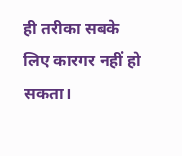ही तरीका सबके लिए कारगर नहीं हो सकता।